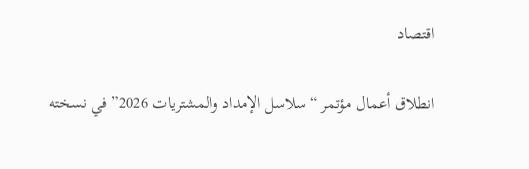اقتصاد

انطلاق أعمال مؤتمر “سلاسل الإمداد والمشتريات 2026” في نسخته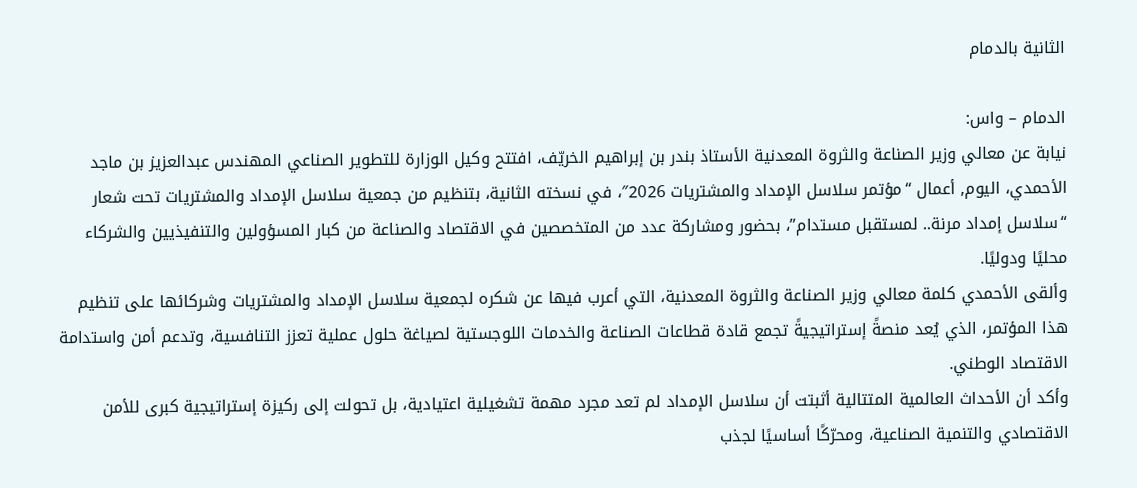الثانية بالدمام

الدمام – واس:
نيابة عن معالي وزير الصناعة والثروة المعدنية الأستاذ بندر بن إبراهيم الخريّف، افتتح وكيل الوزارة للتطوير الصناعي المهندس عبدالعزيز بن ماجد الأحمدي، اليوم, أعمال “مؤتمر سلاسل الإمداد والمشتريات 2026″، في نسخته الثانية، بتنظيم من جمعية سلاسل الإمداد والمشتريات تحت شعار “سلاسل إمداد مرنة.. لمستقبل مستدام”، بحضور ومشاركة عدد من المتخصصين في الاقتصاد والصناعة من كبار المسؤولين والتنفيذيين والشركاء محليًا ودوليًا.
وألقى الأحمدي كلمة معالي وزير الصناعة والثروة المعدنية، التي أعرب فيها عن شكره لجمعية سلاسل الإمداد والمشتريات وشركائها على تنظيم هذا المؤتمر، الذي يُعد منصةً إستراتيجيةً تجمع قادة قطاعات الصناعة والخدمات اللوجستية لصياغة حلول عملية تعزز التنافسية، وتدعم أمن واستدامة الاقتصاد الوطني.
وأكد أن الأحداث العالمية المتتالية أثبتت أن سلاسل الإمداد لم تعد مجرد مهمة تشغيلية اعتيادية، بل تحولت إلى ركيزة إستراتيجية كبرى للأمن الاقتصادي والتنمية الصناعية، ومحرّكًا أساسيًا لجذب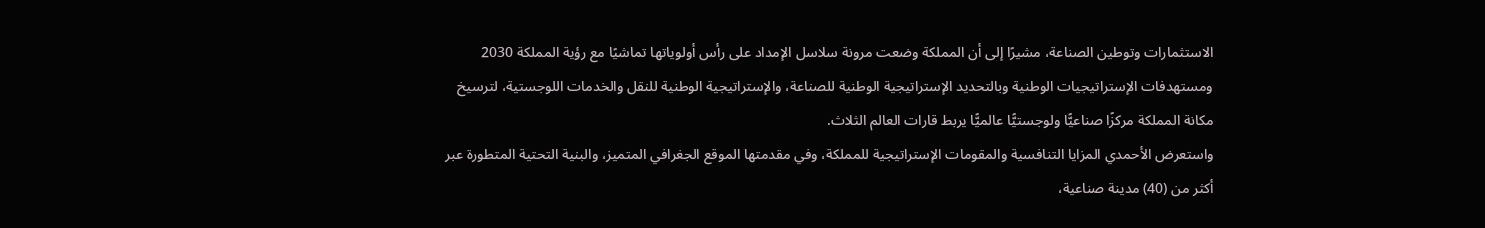الاستثمارات وتوطين الصناعة، مشيرًا إلى أن المملكة وضعت مرونة سلاسل الإمداد على رأس أولوياتها تماشيًا مع رؤية المملكة 2030 ومستهدفات الإستراتيجيات الوطنية وبالتحديد الإستراتيجية الوطنية للصناعة، والإستراتيجية الوطنية للنقل والخدمات اللوجستية، لترسيخ مكانة المملكة مركزًا صناعيًّا ولوجستيًّا عالميًّا يربط قارات العالم الثلاث.
واستعرض الأحمدي المزايا التنافسية والمقومات الإستراتيجية للمملكة، وفي مقدمتها الموقع الجغرافي المتميز، والبنية التحتية المتطورة عبر أكثر من (40) مدينة صناعية،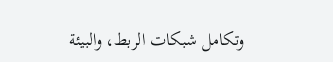وتكامل شبكات الربط، والبيئة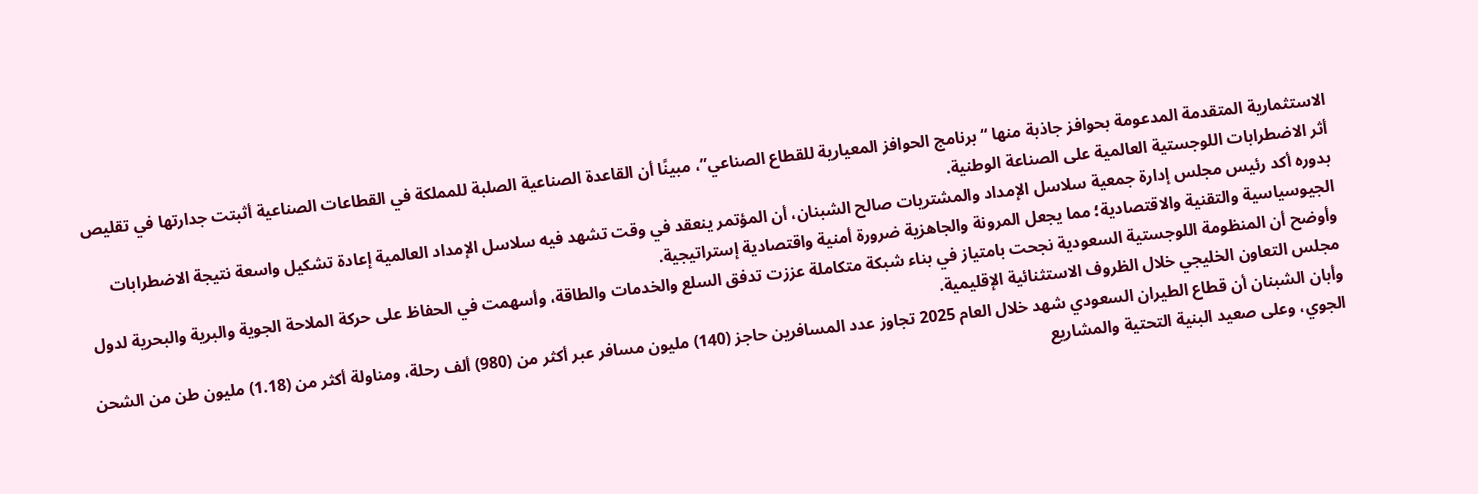الاستثمارية المتقدمة المدعومة بحوافز جاذبة منها “برنامج الحوافز المعيارية للقطاع الصناعي”، مبينًا أن القاعدة الصناعية الصلبة للمملكة في القطاعات الصناعية أثبتت جدارتها في تقليص أثر الاضطرابات اللوجستية العالمية على الصناعة الوطنية.
بدوره أكد رئيس مجلس إدارة جمعية سلاسل الإمداد والمشتريات صالح الشبنان، أن المؤتمر ينعقد في وقت تشهد فيه سلاسل الإمداد العالمية إعادة تشكيل واسعة نتيجة الاضطرابات الجيوسياسية والتقنية والاقتصادية؛ مما يجعل المرونة والجاهزية ضرورة أمنية واقتصادية إستراتيجية.
وأوضح أن المنظومة اللوجستية السعودية نجحت بامتياز في بناء شبكة متكاملة عززت تدفق السلع والخدمات والطاقة، وأسهمت في الحفاظ على حركة الملاحة الجوية والبرية والبحرية لدول مجلس التعاون الخليجي خلال الظروف الاستثنائية الإقليمية.
وأبان الشبنان أن قطاع الطيران السعودي شهد خلال العام 2025 تجاوز عدد المسافرين حاجز (140) مليون مسافر عبر أكثر من (980) ألف رحلة، ومناولة أكثر من (1.18) مليون طن من الشحن الجوي، وعلى صعيد البنية التحتية والمشاريع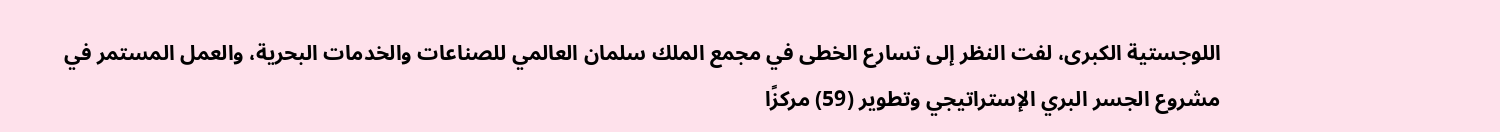اللوجستية الكبرى، لفت النظر إلى تسارع الخطى في مجمع الملك سلمان العالمي للصناعات والخدمات البحرية، والعمل المستمر في مشروع الجسر البري الإستراتيجي وتطوير (59) مركزًا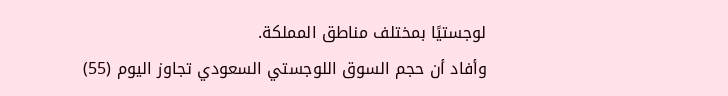لوجستيًا بمختلف مناطق المملكة.
وأفاد أن حجم السوق اللوجستي السعودي تجاوز اليوم (55)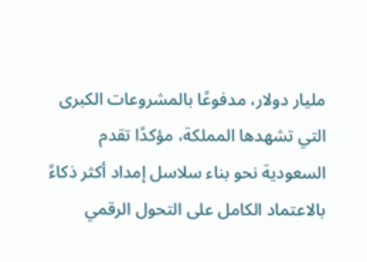مليار دولار، مدفوعًا بالمشروعات الكبرى التي تشهدها المملكة، مؤكدًا تقدم السعودية نحو بناء سلاسل إمداد أكثر ذكاءً بالاعتماد الكامل على التحول الرقمي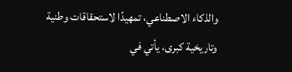والذكاء الاصطناعي، تمهيدًا لاستحقاقات وطنية وتاريخية كبرى، يأتي في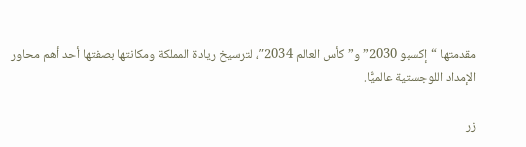مقدمتها “إكسبو 2030” و”كأس العالم 2034″، لترسيخ ريادة المملكة ومكانتها بصفتها أحد أهم محاور الإمداد اللوجستية عالميًّا.

زر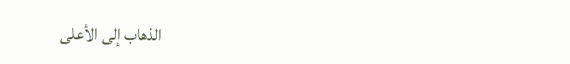الذهاب إلى الأعلى